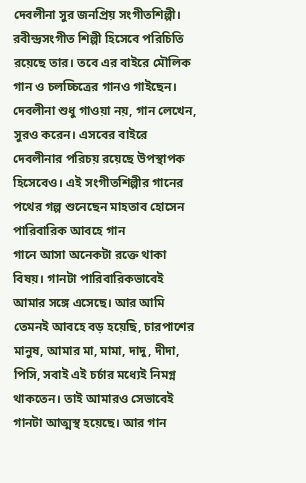দেবলীনা সুর জনপ্রিয় সংগীতশিল্পী। রবীন্দ্রসংগীত শিল্পী হিসেবে পরিচিতি রয়েছে তার। তবে এর বাইরে মৌলিক গান ও চলচ্চিত্রের গানও গাইছেন। দেবলীনা শুধু গাওয়া নয়, গান লেখেন, সুরও করেন। এসবের বাইরে দেবলীনার পরিচয় রয়েছে উপস্থাপক হিসেবেও। এই সংগীতশিল্পীর গানের পথের গল্প শুনেছেন মাহতাব হোসেন
পারিবারিক আবহে গান
গানে আসা অনেকটা রক্তে থাকা বিষয়। গানটা পারিবারিকভাবেই আমার সঙ্গে এসেছে। আর আমি তেমনই আবহে বড় হয়েছি, চারপাশের মানুষ, আমার মা, মামা, দাদু, দীদা, পিসি, সবাই এই চর্চার মধ্যেই নিমগ্ন থাকতেন। তাই আমারও সেভাবেই গানটা আত্মস্থ হয়েছে। আর গান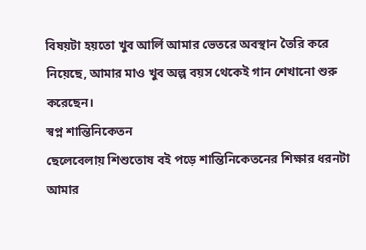বিষয়টা হয়তো খুব আর্লি আমার ভেতরে অবস্থান তৈরি করে নিয়েছে, আমার মাও খুব অল্প বয়স থেকেই গান শেখানো শুরু করেছেন।
স্বপ্ন শান্তিনিকেতন
ছেলেবেলায় শিশুতোষ বই পড়ে শান্তিনিকেতনের শিক্ষার ধরনটা আমার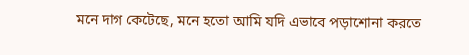মনে দাগ কেটেছে, মনে হতো আমি যদি এভাবে পড়াশোনা করতে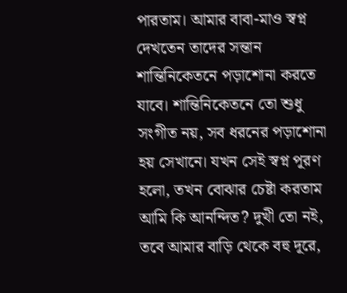পারতাম। আমার বাবা-মাও স্বপ্ন দেখতেন তাদের সন্তান শান্তিনিকেতনে পড়াশোনা করতে যাবে। শান্তিনিকেতনে তো শুধু সংগীত নয়, সব ধরনের পড়াশোনা হয় সেখানে। যখন সেই স্বপ্ন পূরণ হলো, তখন বোঝার চেষ্টা করতাম আমি কি আনন্দিত? দুখী তো নই, তবে আমার বাড়ি থেকে বহু দূরে,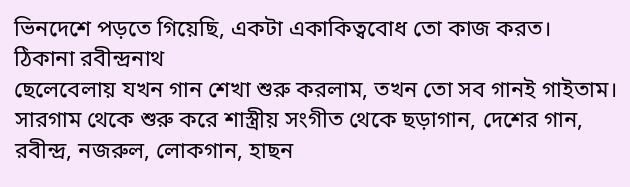ভিনদেশে পড়তে গিয়েছি, একটা একাকিত্ববোধ তো কাজ করত।
ঠিকানা রবীন্দ্রনাথ
ছেলেবেলায় যখন গান শেখা শুরু করলাম, তখন তো সব গানই গাইতাম। সারগাম থেকে শুরু করে শাস্ত্রীয় সংগীত থেকে ছড়াগান, দেশের গান, রবীন্দ্র, নজরুল, লোকগান, হাছন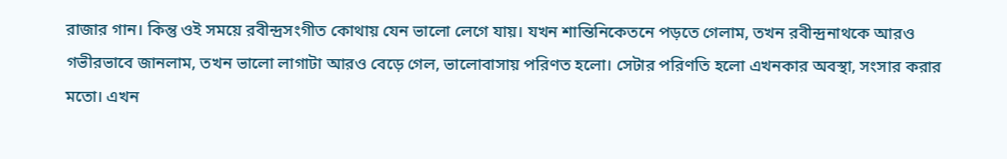রাজার গান। কিন্তু ওই সময়ে রবীন্দ্রসংগীত কোথায় যেন ভালো লেগে যায়। যখন শান্তিনিকেতনে পড়তে গেলাম, তখন রবীন্দ্রনাথকে আরও গভীরভাবে জানলাম, তখন ভালো লাগাটা আরও বেড়ে গেল, ভালোবাসায় পরিণত হলো। সেটার পরিণতি হলো এখনকার অবস্থা, সংসার করার মতো। এখন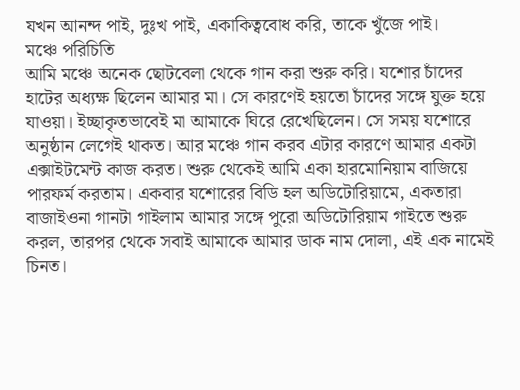যখন আনন্দ পাই, দুঃখ পাই, একাকিত্ববোধ করি, তাকে খুঁজে পাই।
মঞ্চে পরিচিতি
আমি মঞ্চে অনেক ছোটবেলা থেকে গান করা শুরু করি। যশোর চাঁদের হাটের অধ্যক্ষ ছিলেন আমার মা। সে কারণেই হয়তো চাঁদের সঙ্গে যুক্ত হয়ে যাওয়া। ইচ্ছাকৃতভাবেই মা আমাকে ঘিরে রেখেছিলেন। সে সময় যশোরে অনুষ্ঠান লেগেই থাকত। আর মঞ্চে গান করব এটার কারণে আমার একটা এক্সাইটমেন্ট কাজ করত। শুরু থেকেই আমি একা হারমোনিয়াম বাজিয়ে পারফর্ম করতাম। একবার যশোরের বিডি হল অডিটোরিয়ামে, একতারা বাজাইওনা গানটা গাইলাম আমার সঙ্গে পুরো অডিটোরিয়াম গাইতে শুরু করল, তারপর থেকে সবাই আমাকে আমার ডাক নাম দোলা, এই এক নামেই চিনত।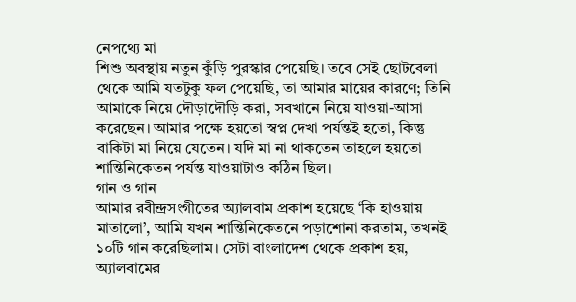নেপথ্যে মা
শিশু অবস্থায় নতুন কুঁড়ি পুরস্কার পেয়েছি। তবে সেই ছোটবেলা থেকে আমি যতটুকু ফল পেয়েছি, তা আমার মায়ের কারণে; তিনি আমাকে নিয়ে দৌড়াদৌড়ি করা, সবখানে নিয়ে যাওয়া-আসা করেছেন। আমার পক্ষে হয়তো স্বপ্ন দেখা পর্যন্তই হতো, কিন্তু বাকিটা মা নিয়ে যেতেন। যদি মা না থাকতেন তাহলে হয়তো শান্তিনিকেতন পর্যন্ত যাওয়াটাও কঠিন ছিল।
গান ও গান
আমার রবীন্দ্রসংগীতের অ্যালবাম প্রকাশ হয়েছে ‘কি হাওয়ায় মাতালো’, আমি যখন শান্তিনিকেতনে পড়াশোনা করতাম, তখনই ১০টি গান করেছিলাম। সেটা বাংলাদেশ থেকে প্রকাশ হয়, অ্যালবামের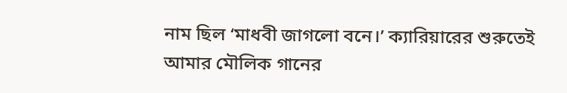নাম ছিল ‘মাধবী জাগলো বনে।’ ক্যারিয়ারের শুরুতেই আমার মৌলিক গানের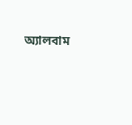অ্যালবাম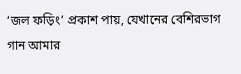‘জল ফড়িং’ প্রকাশ পায়, যেখানের বেশিরভাগ গান আমার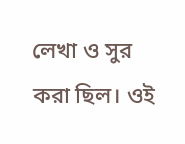লেখা ও সুর করা ছিল। ওই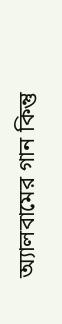অ্যালবামের গান কিন্তু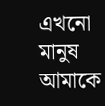এখনো মানুষ আমাকে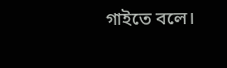গাইতে বলে।